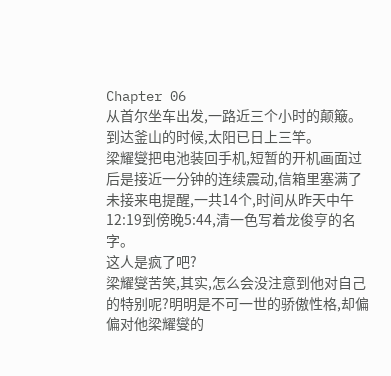Chapter 06
从首尔坐车出发,一路近三个小时的颠簸。到达釜山的时候,太阳已日上三竿。
梁耀燮把电池装回手机,短暂的开机画面过后是接近一分钟的连续震动,信箱里塞满了未接来电提醒,一共14个,时间从昨天中午12:19到傍晚5:44,清一色写着龙俊亨的名字。
这人是疯了吧?
梁耀燮苦笑,其实,怎么会没注意到他对自己的特别呢?明明是不可一世的骄傲性格,却偏偏对他梁耀燮的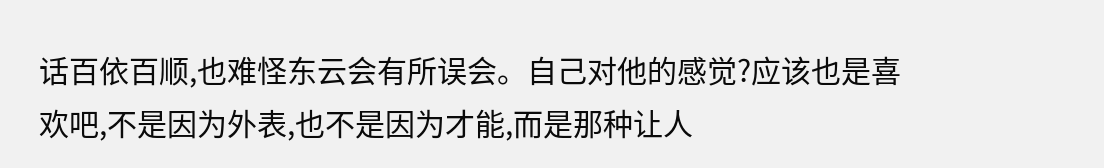话百依百顺,也难怪东云会有所误会。自己对他的感觉?应该也是喜欢吧,不是因为外表,也不是因为才能,而是那种让人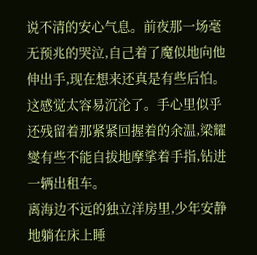说不清的安心气息。前夜那一场毫无预兆的哭泣,自己着了魔似地向他伸出手,现在想来还真是有些后怕。这感觉太容易沉沦了。手心里似乎还残留着那紧紧回握着的余温,梁耀燮有些不能自拔地摩挲着手指,钻进一辆出租车。
离海边不远的独立洋房里,少年安静地躺在床上睡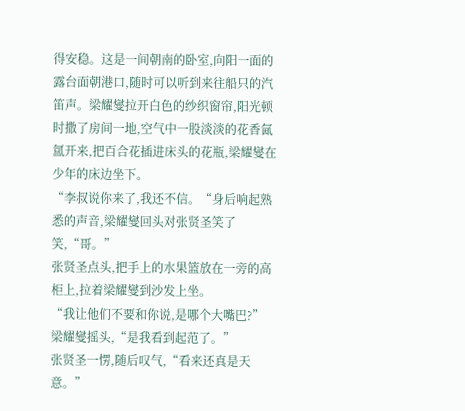得安稳。这是一间朝南的卧室,向阳一面的露台面朝港口,随时可以听到来往船只的汽笛声。梁耀燮拉开白色的纱织窗帘,阳光顿时撒了房间一地,空气中一股淡淡的花香氤氲开来,把百合花插进床头的花瓶,梁耀燮在少年的床边坐下。
“李叔说你来了,我还不信。“身后响起熟悉的声音,梁耀燮回头对张贤圣笑了笑,“哥。”
张贤圣点头,把手上的水果篮放在一旁的高柜上,拉着梁耀燮到沙发上坐。
“我让他们不要和你说,是哪个大嘴巴?”
梁耀燮摇头,“是我看到起范了。”
张贤圣一愣,随后叹气,“看来还真是天意。”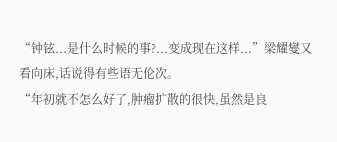“钟铉...是什么时候的事?...变成现在这样...”梁耀燮又看向床,话说得有些语无伦次。
“年初就不怎么好了,肿瘤扩散的很快,虽然是良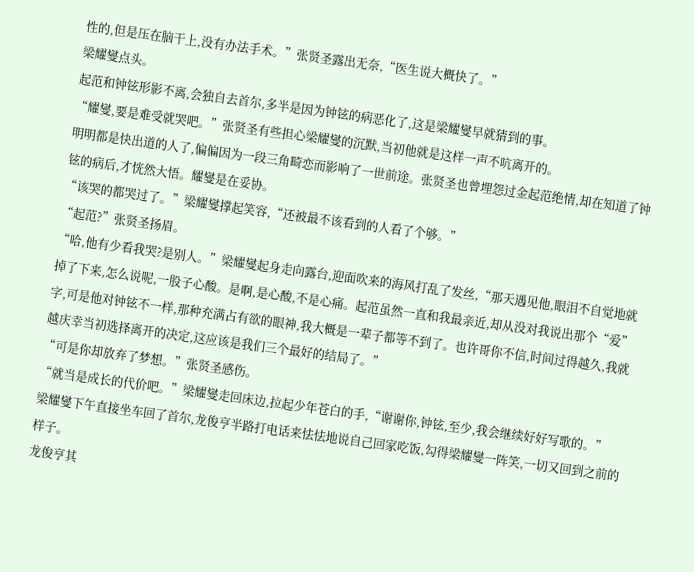性的,但是压在脑干上,没有办法手术。”张贤圣露出无奈,“医生说大概快了。”
梁耀燮点头。
起范和钟铉形影不离,会独自去首尔,多半是因为钟铉的病恶化了,这是梁耀燮早就猜到的事。
“耀燮,要是难受就哭吧。”张贤圣有些担心梁耀燮的沉默,当初他就是这样一声不吭离开的。
明明都是快出道的人了,偏偏因为一段三角畸恋而影响了一世前途。张贤圣也曾埋怨过金起范绝情,却在知道了钟铉的病后,才恍然大悟。耀燮是在妥协。
“该哭的都哭过了。”梁耀燮撑起笑容,“还被最不该看到的人看了个够。”
“起范?”张贤圣扬眉。
“哈,他有少看我哭?是别人。”梁耀燮起身走向露台,迎面吹来的海风打乱了发丝,“那天遇见他,眼泪不自觉地就掉了下来,怎么说呢,一股子心酸。是啊,是心酸,不是心痛。起范虽然一直和我最亲近,却从没对我说出那个“爱”字,可是他对钟铉不一样,那种充满占有欲的眼神,我大概是一辈子都等不到了。也许哥你不信,时间过得越久,我就越庆幸当初选择离开的决定,这应该是我们三个最好的结局了。”
“可是你却放弃了梦想。”张贤圣感伤。
“就当是成长的代价吧。”梁耀燮走回床边,拉起少年苍白的手,“谢谢你,钟铉,至少,我会继续好好写歌的。”
梁耀燮下午直接坐车回了首尔,龙俊亨半路打电话来怯怯地说自己回家吃饭,勾得梁耀燮一阵笑,一切又回到之前的样子。
龙俊亨其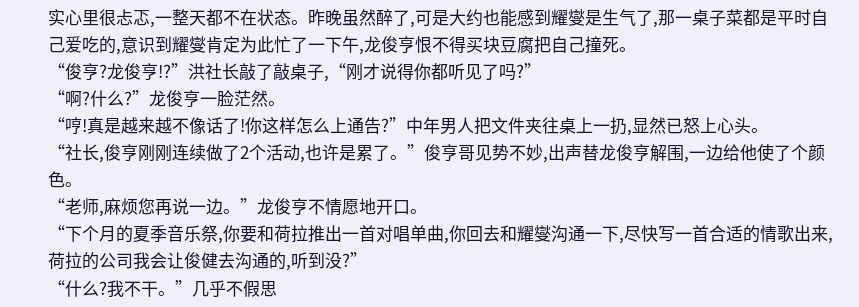实心里很忐忑,一整天都不在状态。昨晚虽然醉了,可是大约也能感到耀燮是生气了,那一桌子菜都是平时自己爱吃的,意识到耀燮肯定为此忙了一下午,龙俊亨恨不得买块豆腐把自己撞死。
“俊亨?龙俊亨!?”洪社长敲了敲桌子,“刚才说得你都听见了吗?”
“啊?什么?”龙俊亨一脸茫然。
“哼!真是越来越不像话了!你这样怎么上通告?”中年男人把文件夹往桌上一扔,显然已怒上心头。
“社长,俊亨刚刚连续做了2个活动,也许是累了。”俊亨哥见势不妙,出声替龙俊亨解围,一边给他使了个颜色。
“老师,麻烦您再说一边。”龙俊亨不情愿地开口。
“下个月的夏季音乐祭,你要和荷拉推出一首对唱单曲,你回去和耀燮沟通一下,尽快写一首合适的情歌出来,荷拉的公司我会让俊健去沟通的,听到没?”
“什么?我不干。”几乎不假思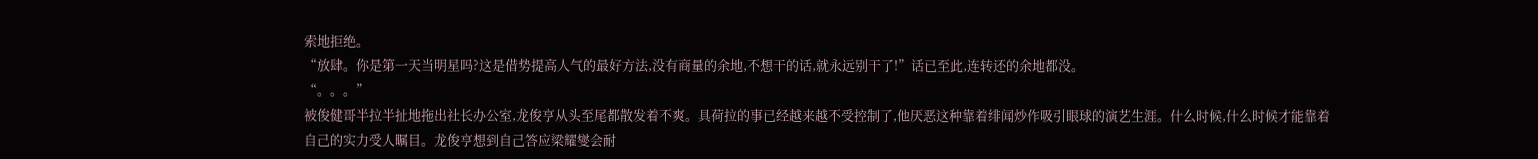索地拒绝。
“放肆。你是第一天当明星吗?这是借势提高人气的最好方法,没有商量的余地,不想干的话,就永远别干了!”话已至此,连转还的余地都没。
“。。。”
被俊健哥半拉半扯地拖出社长办公室,龙俊亨从头至尾都散发着不爽。具荷拉的事已经越来越不受控制了,他厌恶这种靠着绯闻炒作吸引眼球的演艺生涯。什么时候,什么时候才能靠着自己的实力受人瞩目。龙俊亨想到自己答应梁耀燮会耐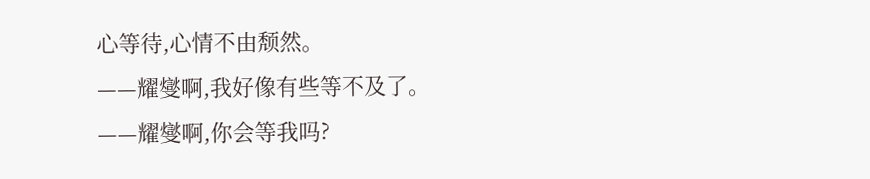心等待,心情不由颓然。
——耀燮啊,我好像有些等不及了。
——耀燮啊,你会等我吗?